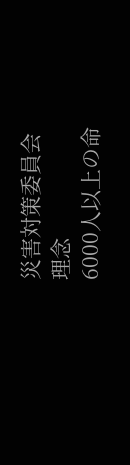災害対策委員会
理念
6000人以上の命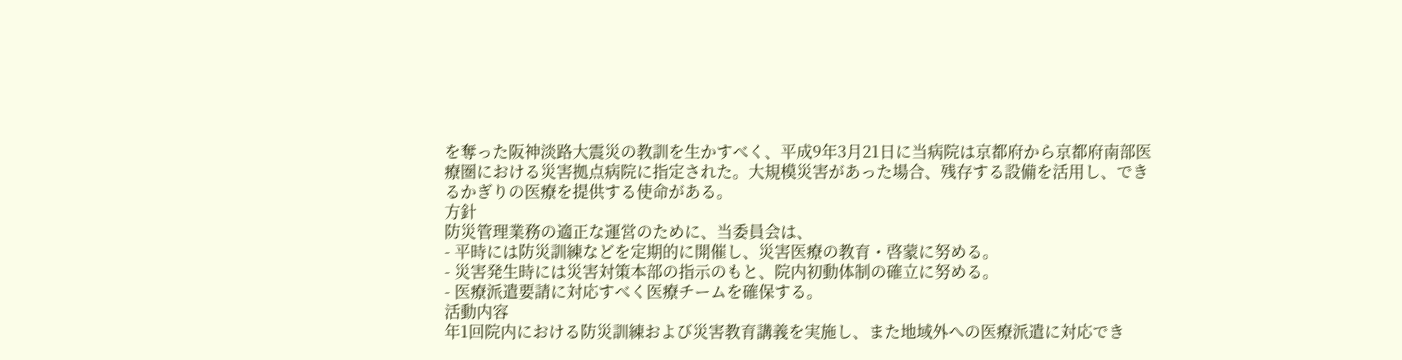を奪った阪神淡路大震災の教訓を生かすべく、平成9年3月21日に当病院は京都府から京都府南部医療圏における災害拠点病院に指定された。大規模災害があった場合、残存する設備を活用し、できるかぎりの医療を提供する使命がある。
方針
防災管理業務の適正な運営のために、当委員会は、
- 平時には防災訓練などを定期的に開催し、災害医療の教育・啓蒙に努める。
- 災害発生時には災害対策本部の指示のもと、院内初動体制の確立に努める。
- 医療派遣要請に対応すべく医療チームを確保する。
活動内容
年1回院内における防災訓練および災害教育講義を実施し、また地域外への医療派遣に対応でき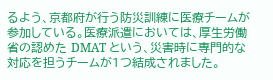るよう、京都府が行う防災訓練に医療チームが参加している。医療派遣においては、厚生労働省の認めた DMAT という、災害時に専門的な対応を担うチームが1つ結成されました。